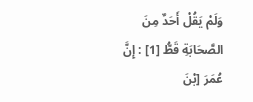وَلَمْ يَقُلْ أَحَدٌ مِنَ الصَّحَابَةِ قَطُّ [1] : إِنَّ عُمَرَ [بْنَ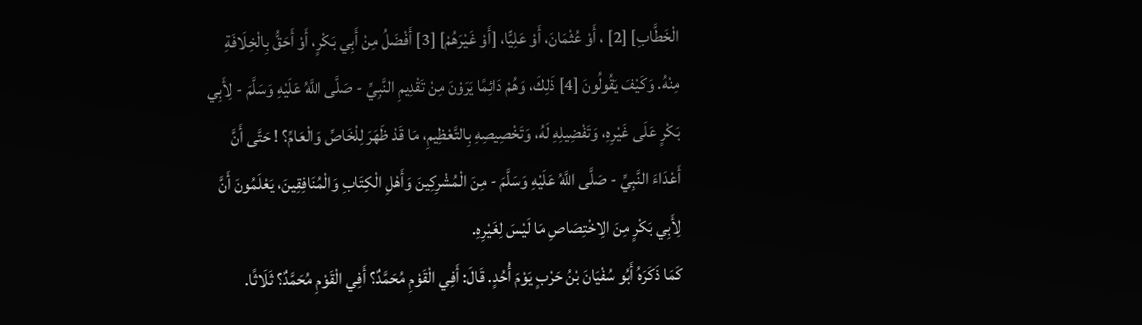الْخَطَّابِ] [2] ، أَوْ عُثْمَانَ، أَوْ عَلِيًّا، [أَوْ غَيْرَهُمْ] [3] أَفْضَلُ مِنْ أَبِي بَكْرٍ، أَوْ أَحَقُّ بِالْخِلَافَةِ مِنْهُ. وَكَيْفَ يَقُولُونَ [4] ذَلِكَ، وَهُمْ دَائِمًا يَرَوْنَ مِنْ تَقْدِيمِ النَّبِيِّ - صَلَّى اللَّهُ عَلَيْهِ وَسَلَّمَ - لِأَبِي بَكْرٍ عَلَى غَيْرِهِ، وَتَفْضِيلِهِ لَهُ، وَتَخْصِيصِهِ بِالتَّعْظِيمِ، مَا قَدْ ظَهَرَ لِلْخَاصِّ وَالْعَامِّ؟ ! حَتَّى أَنَّ أَعْدَاءَ النَّبِيِّ - صَلَّى اللَّهُ عَلَيْهِ وَسَلَّمَ - مِنَ الْمُشْرِكِينَ وَأَهْلِ الْكِتَابِ وَالْمُنَافِقِينَ، يَعْلَمُونَ أَنَّ لِأَبِي بَكْرٍ مِنَ الِاخْتِصَاصِ مَا لَيْسَ لِغَيْرِهِ.
كَمَا ذَكَرَهُ أَبُو سُفْيَانَ بْنُ حَرْبٍ يَوْمَ أُحُدٍ. قَالَ: أَفِي الْقَوْمِ مُحَمَّدٌ؟ أَفِي الْقَوْمِ مُحَمَّدٌ؟ ثَلَاثًا.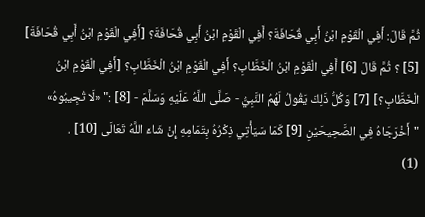ثُمَّ قَالَ: أَفِي الْقَوْمِ ابْنُ أَبِي قُحَافَةَ؟ أَفِي الْقَوْمِ ابْنُ أَبِي قُحَافَةَ؟ [أَفِي الْقَوْمِ ابْنُ أَبِي قُحَافَةَ] [5] ؟ ثُمَّ قَالَ [6] أَفِي الْقَوْمِ ابْنُ الْخَطَّابِ؟ أَفِي الْقَوْمِ ابْنُ الْخَطَّابِ؟ [أَفِي الْقَوْمِ ابْنُ الْخَطَّابِ؟] [7] وَكُلُّ ذَلِكَ يَقُولُ لَهُمُ النَّبِيُّ - صَلَّى اللَّهُ عَلَيْهِ وَسَلَّمَ - [8] :" «لَا تُجِيبُوهُ» "أَخْرَجَاهُ فِي الصَّحِيحَيْنِ [9] كَمَا سَيَأْتِي ذِكْرُهُ بِتَمَامِهِ إِنْ شَاءَ اللَّهُ تَعَالَى [10] .
(1)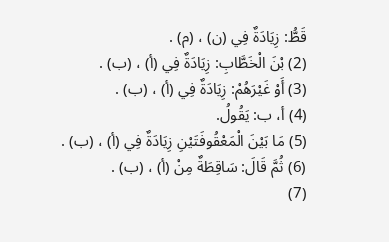قَطُّ: زِيَادَةٌ فِي (ن) ، (م) .
(2) بْنَ الْخَطَّابِ: زِيَادَةٌ فِي (أ) ، (ب) .
(3) أَوْ غَيْرَهُمْ: زِيَادَةٌ فِي (أ) ، (ب) .
(4) أ، ب: يَقُولُ.
(5) مَا بَيْنَ الْمَعْقُوفَتَيْنِ زِيَادَةٌ فِي (أ) ، (ب) .
(6) ثُمَّ قَالَ: سَاقِطَةٌ مِنْ (أ) ، (ب) .
(7)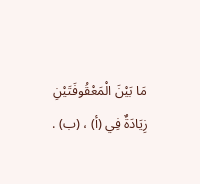مَا بَيْنَ الْمَعْقُوفَتَيْنِ زِيَادَةٌ فِي (أ) ، (ب) .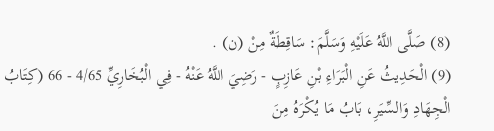(8) صَلَّى اللَّهُ عَلَيْهِ وَسَلَّمَ: سَاقِطَةٌ مِنْ (ن) .
(9) الْحَدِيثُ عَنِ الْبَرَاءِ بْنِ عَازِبٍ - رَضِيَ اللَّهُ عَنْهُ - فِي الْبُخَارِيِّ 4/65 - 66 (كِتَابُ الْجِهَادِ وَالسِّيَرِ، بَابُ مَا يُكْرَهُ مِنَ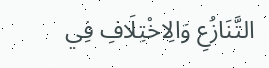التَّنَازُعِ وَالِاخْتِلَافِ فِي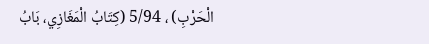الْحَرْبِ) ، 5/94 (كِتَابُ الْمَغَازِي، بَابُ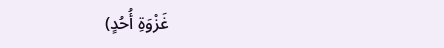غَزْوَةِ أُحُدٍ)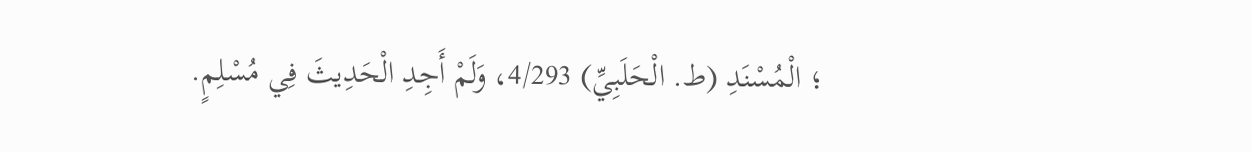؛ الْمُسْنَدِ (ط. الْحَلَبِيِّ) 4/293، وَلَمْ أَجِدِ الْحَدِيثَ فِي مُسْلِمٍ.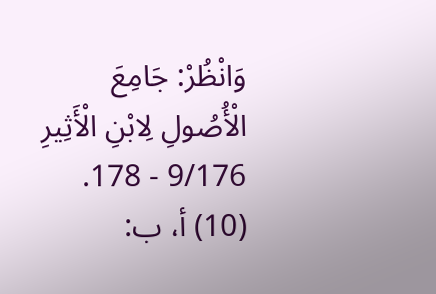وَانْظُرْ: جَامِعَ الْأُصُولِ لِابْنِ الْأَثِيرِ 9/176 - 178.
(10) أ، ب: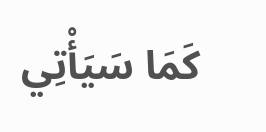كَمَا سَيَأْتِي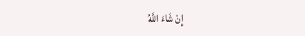إِنْ شَاءَ اللَّهُ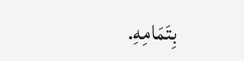بِتَمَامِهِ.